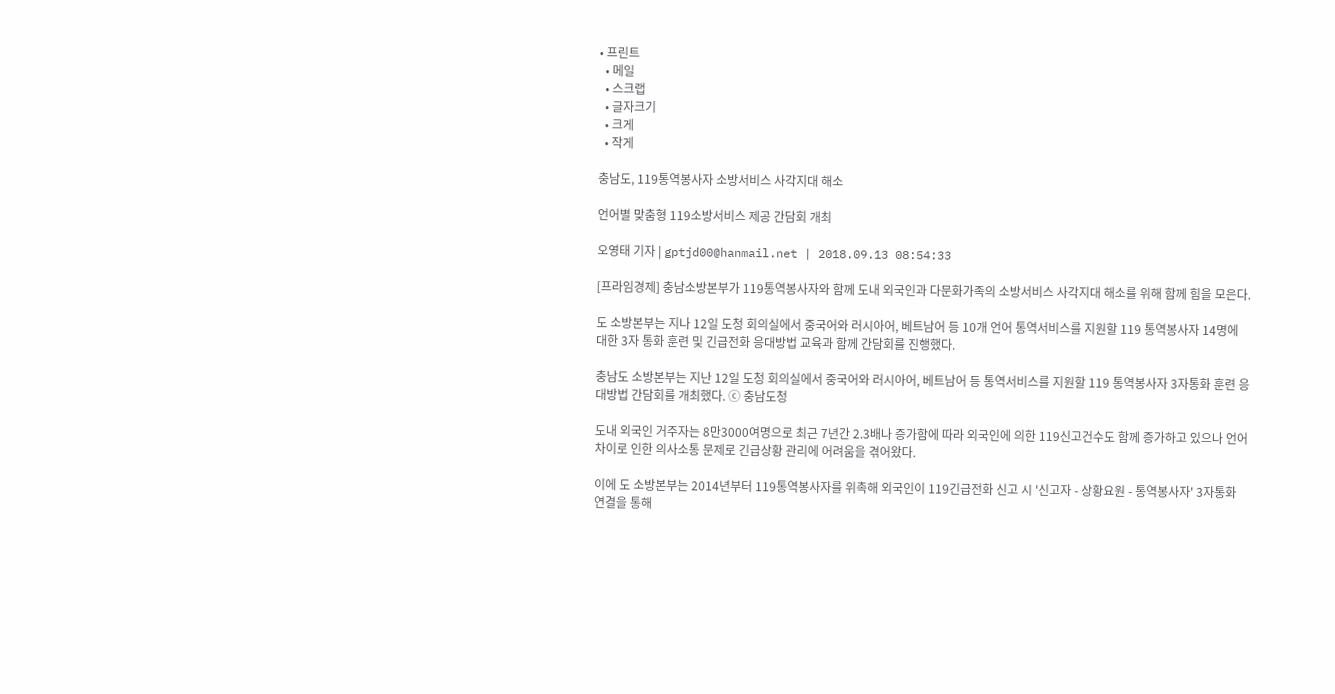• 프린트
  • 메일
  • 스크랩
  • 글자크기
  • 크게
  • 작게

충남도, 119통역봉사자 소방서비스 사각지대 해소

언어별 맞춤형 119소방서비스 제공 간담회 개최

오영태 기자 | gptjd00@hanmail.net | 2018.09.13 08:54:33

[프라임경제] 충남소방본부가 119통역봉사자와 함께 도내 외국인과 다문화가족의 소방서비스 사각지대 해소를 위해 함께 힘을 모은다.

도 소방본부는 지나 12일 도청 회의실에서 중국어와 러시아어, 베트남어 등 10개 언어 통역서비스를 지원할 119 통역봉사자 14명에 대한 3자 통화 훈련 및 긴급전화 응대방법 교육과 함께 간담회를 진행했다.

충남도 소방본부는 지난 12일 도청 회의실에서 중국어와 러시아어, 베트남어 등 통역서비스를 지원할 119 통역봉사자 3자통화 훈련 응대방법 간담회를 개최했다. ⓒ 충남도청

도내 외국인 거주자는 8만3000여명으로 최근 7년간 2.3배나 증가함에 따라 외국인에 의한 119신고건수도 함께 증가하고 있으나 언어차이로 인한 의사소통 문제로 긴급상황 관리에 어려움을 겪어왔다.

이에 도 소방본부는 2014년부터 119통역봉사자를 위촉해 외국인이 119긴급전화 신고 시 '신고자 - 상황요원 - 통역봉사자' 3자통화 연결을 통해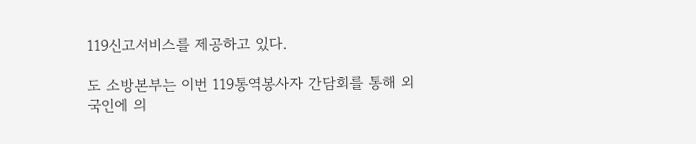119신고서비스를 제공하고 있다.

도 소방본부는 이번 119통역봉사자 간담회를 통해 외국인에 의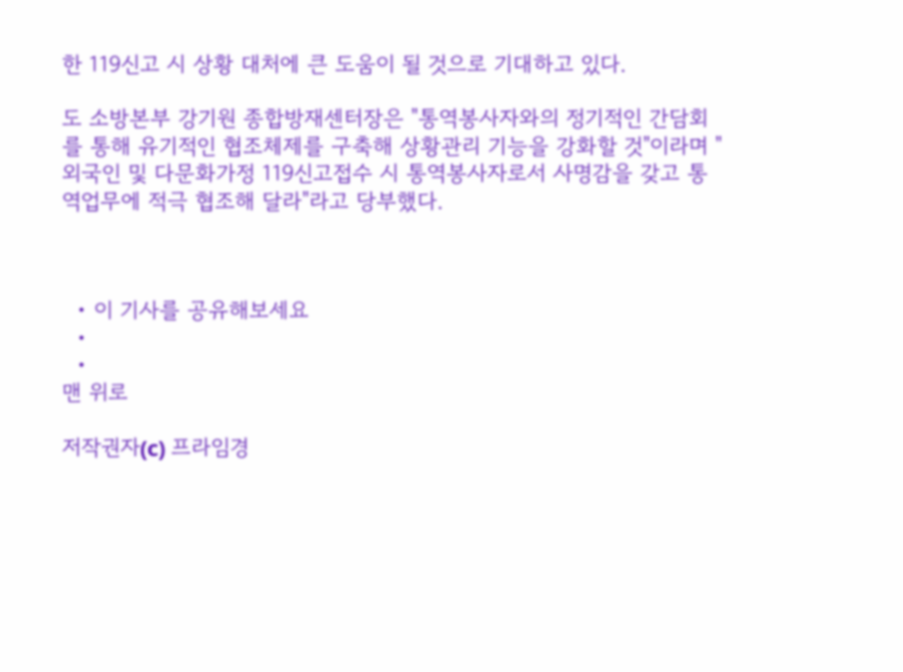한 119신고 시 상황 대처에 큰 도움이 될 것으로 기대하고 있다.

도 소방본부 강기원 종합방재센터장은 "통역봉사자와의 정기적인 간담회를 통해 유기적인 협조체제를 구축해 상황관리 기능을 강화할 것"이라며 "외국인 및 다문화가정 119신고접수 시 통역봉사자로서 사명감을 갖고 통역업무에 적극 협조해 달라"라고 당부했다.



  • 이 기사를 공유해보세요
  •
  •
맨 위로

저작권자(c) 프라임경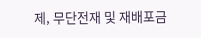제, 무단전재 및 재배포금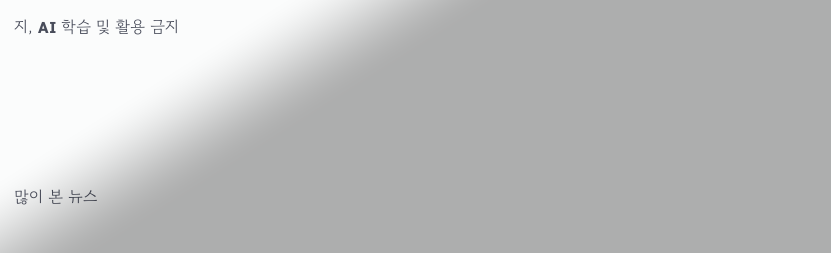지, AI 학습 및 활용 금지






많이 본 뉴스